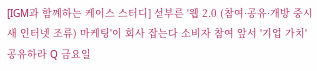[IGM과 함꼐하는 케이스 스터디] 섣부른 '웹 2.0 (참여·공유·개방 중시 새 인터넷 조류) 마케팅'이 회사 잡는다 소비자 참여 앞서 '기업 가치' 공유하라 Q 금요일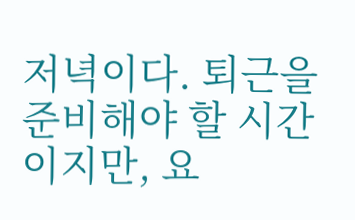저녁이다. 퇴근을 준비해야 할 시간이지만, 요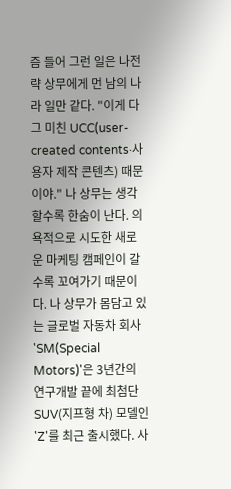즘 들어 그런 일은 나전략 상무에게 먼 남의 나라 일만 같다. "이게 다 그 미친 UCC(user-created contents·사용자 제작 콘텐츠) 때문이야." 나 상무는 생각할수록 한숨이 난다. 의욕적으로 시도한 새로운 마케팅 캠페인이 갈수록 꼬여가기 때문이다. 나 상무가 몸담고 있는 글로벌 자동차 회사 'SM(Special Motors)'은 3년간의 연구개발 끝에 최첨단 SUV(지프형 차) 모델인 'Z'를 최근 출시했다. 사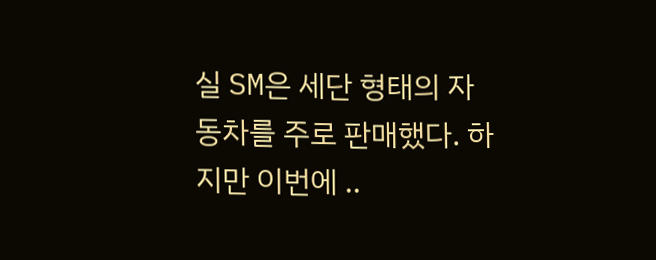실 SM은 세단 형태의 자동차를 주로 판매했다. 하지만 이번에 ..